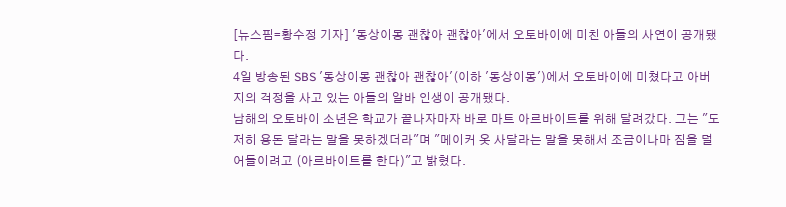[뉴스핌=황수정 기자] '동상이몽 괜찮아 괜찮아'에서 오토바이에 미친 아들의 사연이 공개됐다.
4일 방송된 SBS '동상이몽 괜찮아 괜찮아'(이하 '동상이몽')에서 오토바이에 미쳤다고 아버지의 걱정을 사고 있는 아들의 알바 인생이 공개됐다.
남해의 오토바이 소년은 학교가 끝나자마자 바로 마트 아르바이트를 위해 달려갔다. 그는 "도저히 용돈 달라는 말을 못하겠더라"며 "메이커 옷 사달라는 말을 못해서 조금이나마 짐을 덜어들이려고 (아르바이트를 한다)"고 밝혔다.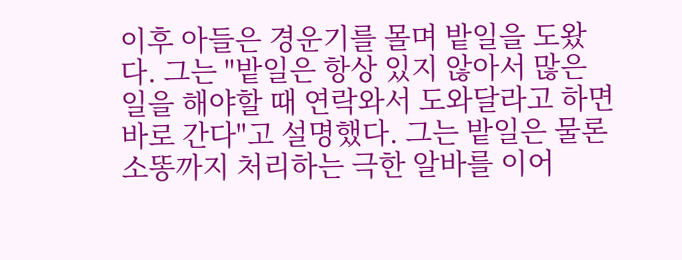이후 아들은 경운기를 몰며 밭일을 도왔다. 그는 "밭일은 항상 있지 않아서 많은 일을 해야할 때 연락와서 도와달라고 하면 바로 간다"고 설명했다. 그는 밭일은 물론 소똥까지 처리하는 극한 알바를 이어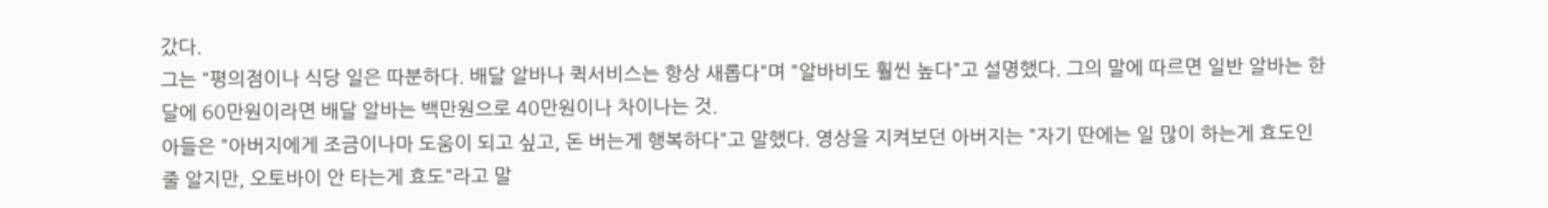갔다.
그는 "평의점이나 식당 일은 따분하다. 배달 알바나 퀵서비스는 항상 새롭다"며 "알바비도 훨씬 높다"고 설명했다. 그의 말에 따르면 일반 알바는 한 달에 60만원이라면 배달 알바는 백만원으로 40만원이나 차이나는 것.
아들은 "아버지에게 조금이나마 도움이 되고 싶고, 돈 버는게 행복하다"고 말했다. 영상을 지켜보던 아버지는 "자기 딴에는 일 많이 하는게 효도인 줄 알지만, 오토바이 안 타는게 효도"라고 말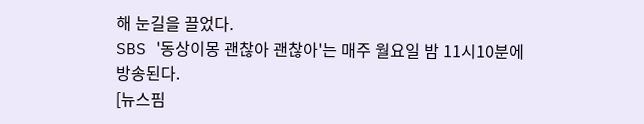해 눈길을 끌었다.
SBS '동상이몽 괜찮아 괜찮아'는 매주 월요일 밤 11시10분에 방송된다.
[뉴스핌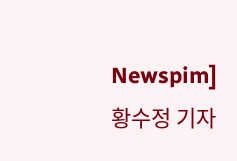Newspim] 황수정 기자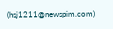(hsj1211@newspim.com)